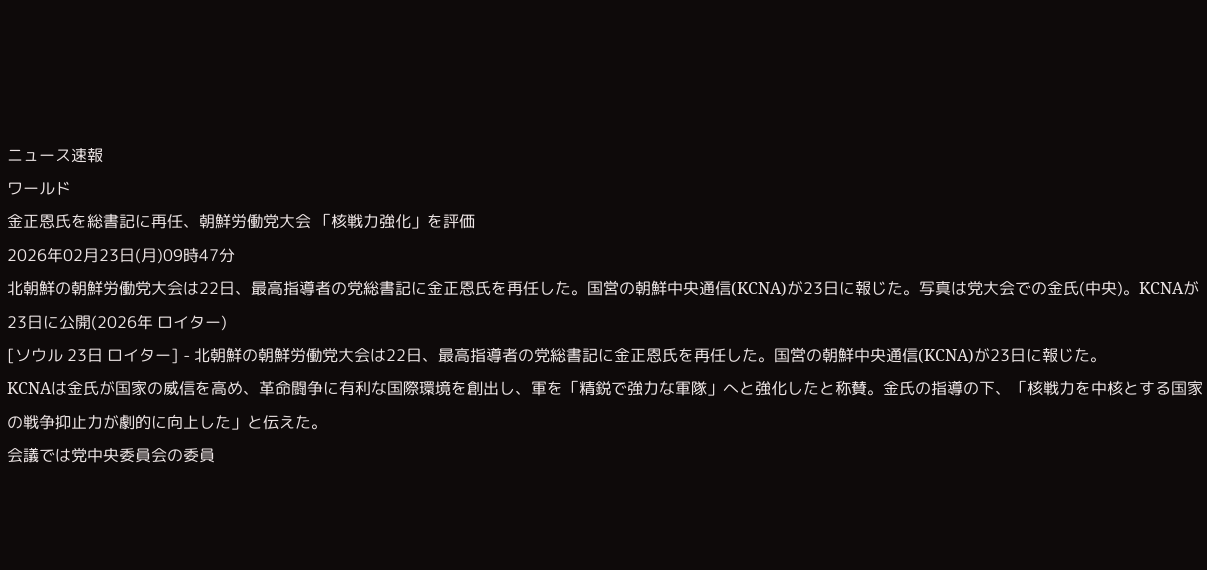ニュース速報
ワールド
金正恩氏を総書記に再任、朝鮮労働党大会 「核戦力強化」を評価
2026年02月23日(月)09時47分
北朝鮮の朝鮮労働党大会は22日、最高指導者の党総書記に金正恩氏を再任した。国営の朝鮮中央通信(KCNA)が23日に報じた。写真は党大会での金氏(中央)。KCNAが23日に公開(2026年 ロイター)
[ソウル 23日 ロイター] - 北朝鮮の朝鮮労働党大会は22日、最高指導者の党総書記に金正恩氏を再任した。国営の朝鮮中央通信(KCNA)が23日に報じた。
KCNAは金氏が国家の威信を高め、革命闘争に有利な国際環境を創出し、軍を「精鋭で強力な軍隊」へと強化したと称賛。金氏の指導の下、「核戦力を中核とする国家の戦争抑止力が劇的に向上した」と伝えた。
会議では党中央委員会の委員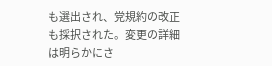も選出され、党規約の改正も採択された。変更の詳細は明らかにさ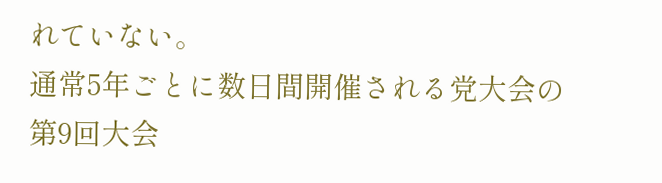れていない。
通常5年ごとに数日間開催される党大会の第9回大会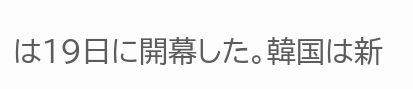は19日に開幕した。韓国は新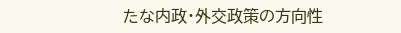たな内政・外交政策の方向性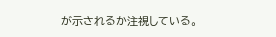が示されるか注視している。